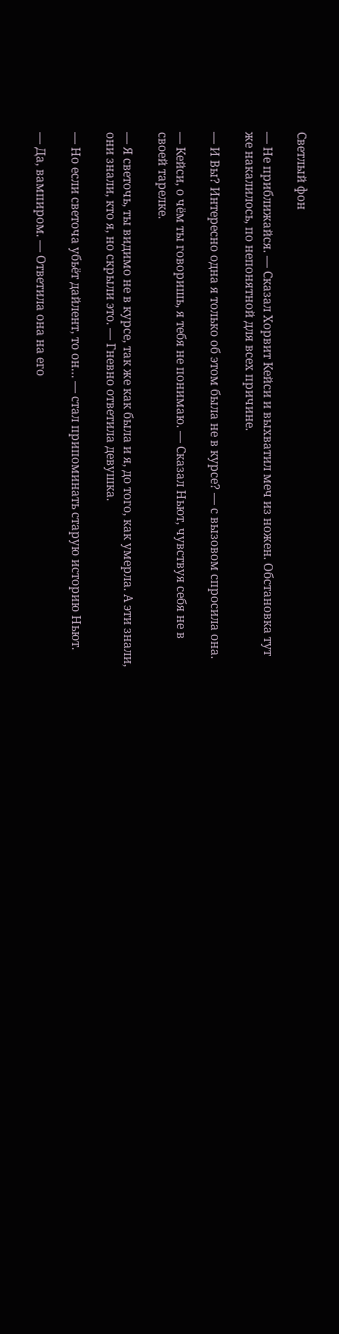Светлый фон

— Не приближайся. — Сказал Хорвит Кейси и выхватил меч из ножен. Обстановка тут же накалилось, по непонятной для всех причине.

— И Вы? Интересно одна я только об этом была не в курсе? — с вызовом спросила она.

— Кейси, о чём ты говоришь, я тебя не понимаю. — Сказал Ньют, чувствуя себя не в своей тарелке.

— Я светочь, ты видимо не в курсе, так же как была и я, до того, как умерла. А эти знали, они знали, кто я, но скрыли это. — Гневно ответила девушка.

— Но если светоча убьёт дайлент, то он… — стал припоминать старую историю Ньют.

— Да, вампиром. — Ответила она на его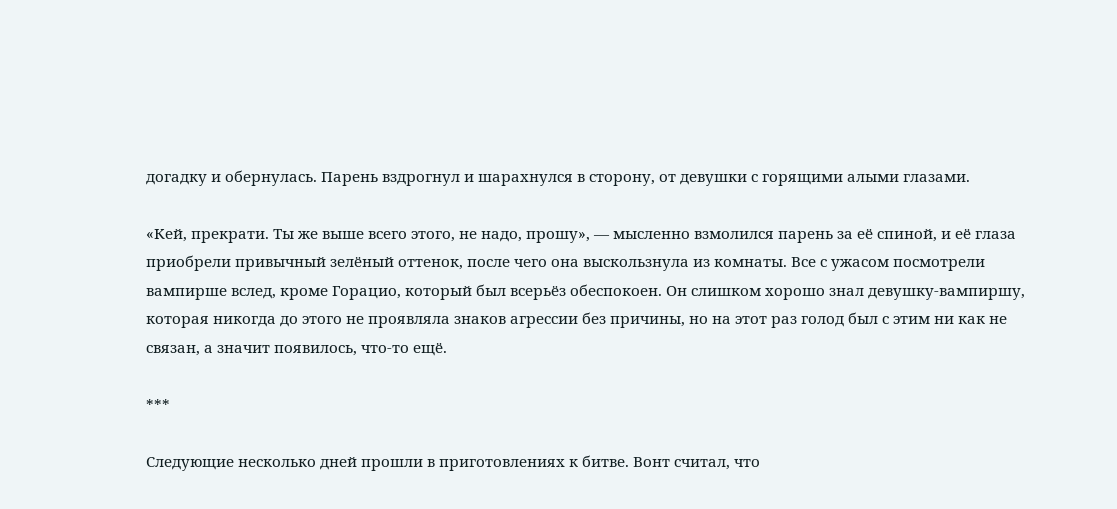догадку и обернулась. Парень вздрогнул и шарахнулся в сторону, от девушки с горящими алыми глазами.

«Кей, прекрати. Ты же выше всего этого, не надо, прошу», — мысленно взмолился парень за её спиной, и её глаза приобрели привычный зелёный оттенок, после чего она выскользнула из комнаты. Все с ужасом посмотрели вампирше вслед, кроме Горацио, который был всерьёз обеспокоен. Он слишком хорошо знал девушку-вампиршу, которая никогда до этого не проявляла знаков агрессии без причины, но на этот раз голод был с этим ни как не связан, а значит появилось, что-то ещё.

***

Следующие несколько дней прошли в приготовлениях к битве. Вонт считал, что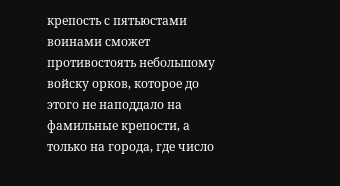крепость с пятьюстами воинами сможет противостоять небольшому войску орков, которое до этого не наподдало на фамильные крепости, а только на города, где число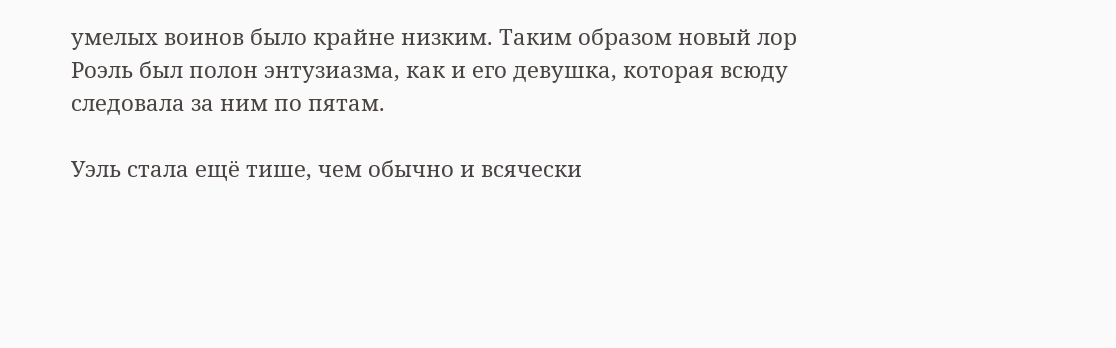умелых воинов было крайне низким. Таким образом новый лор Роэль был полон энтузиазма, как и его девушка, которая всюду следовала за ним по пятам.

Уэль стала ещё тише, чем обычно и всячески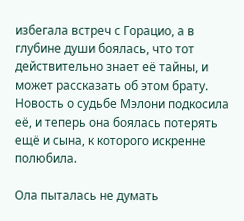избегала встреч с Горацио, а в глубине души боялась, что тот действительно знает её тайны, и может рассказать об этом брату. Новость о судьбе Мэлони подкосила её, и теперь она боялась потерять ещё и сына, к которого искренне полюбила.

Ола пыталась не думать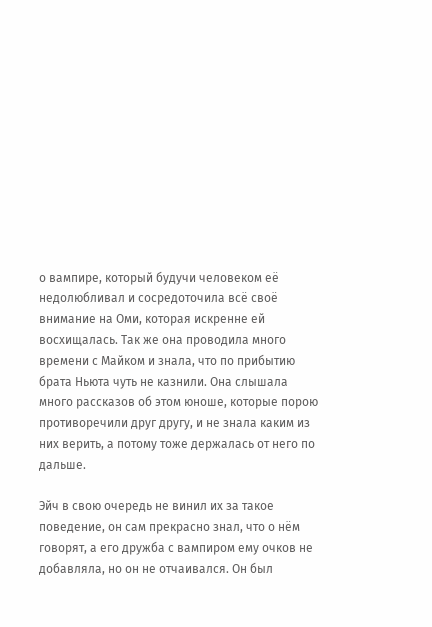о вампире, который будучи человеком её недолюбливал и сосредоточила всё своё внимание на Оми, которая искренне ей восхищалась. Так же она проводила много времени с Майком и знала, что по прибытию брата Ньюта чуть не казнили. Она слышала много рассказов об этом юноше, которые порою противоречили друг другу, и не знала каким из них верить, а потому тоже держалась от него по дальше.

Эйч в свою очередь не винил их за такое поведение, он сам прекрасно знал, что о нём говорят, а его дружба с вампиром ему очков не добавляла, но он не отчаивался. Он был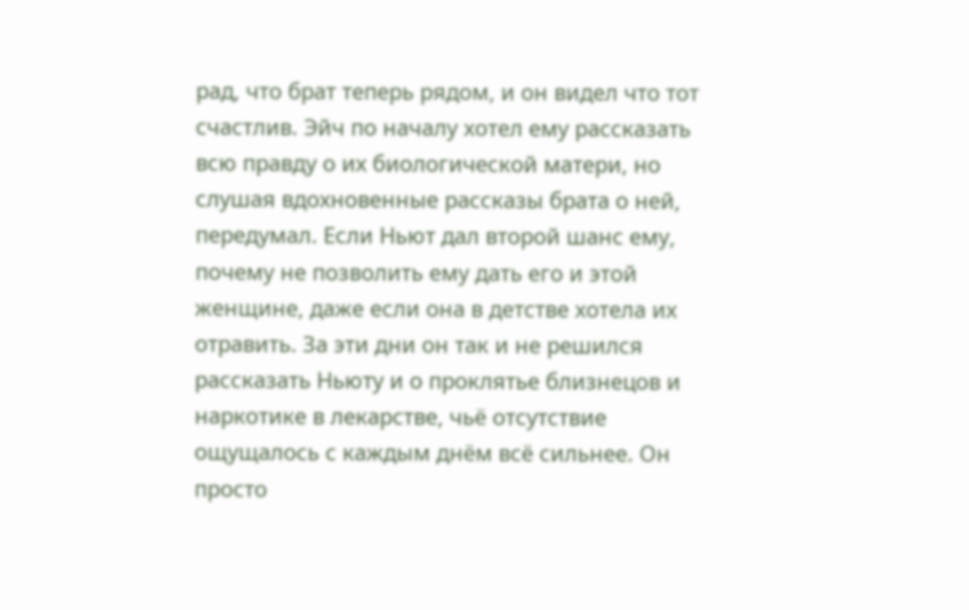рад, что брат теперь рядом, и он видел что тот счастлив. Эйч по началу хотел ему рассказать всю правду о их биологической матери, но слушая вдохновенные рассказы брата о ней, передумал. Если Ньют дал второй шанс ему, почему не позволить ему дать его и этой женщине, даже если она в детстве хотела их отравить. За эти дни он так и не решился рассказать Ньюту и о проклятье близнецов и наркотике в лекарстве, чьё отсутствие ощущалось с каждым днём всё сильнее. Он просто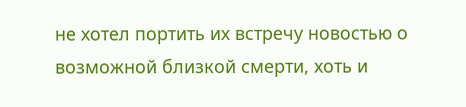не хотел портить их встречу новостью о возможной близкой смерти, хоть и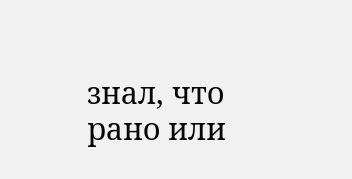знал, что рано или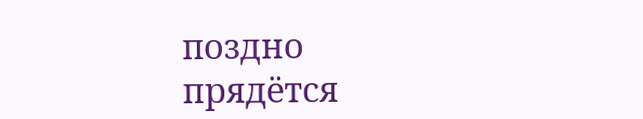поздно прядётся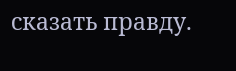сказать правду.